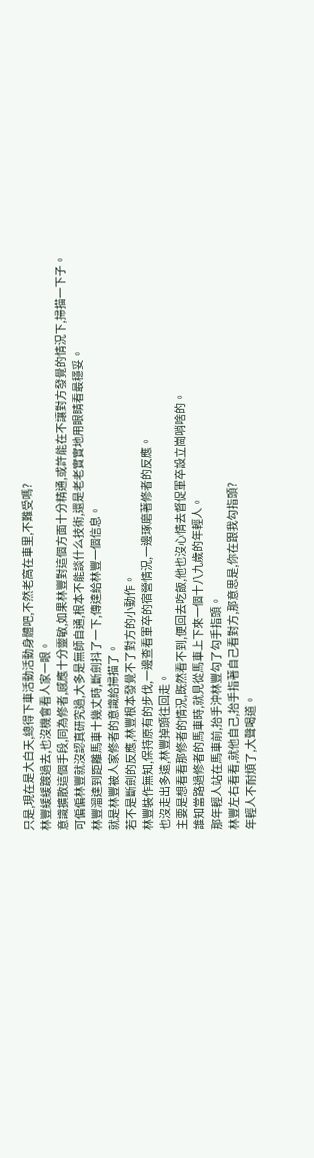只是,現在是大白天,總得下車活動活動身體吧,不然老窩在車里,不難受嗎?
林豐緩緩踱過去,也沒機會看人家一眼。
意識擴散這個手段,同為修者,感應十分靈敏,如果林豐對這個方面十分精通,或許能在不讓對方發覺的情況下,掃描一下子。
可偏偏林豐就沒認真研究過,大多是無師自通,根本不能談什么技術,還是老老實實地用眼睛看最穩妥。
林豐溜達到距離馬車十幾丈時,斷劍抖了一下,傳達給林豐一個信息。
就是林豐被人家修者的意識給掃描了。
若不是斷劍的反應,林豐根本發覺不了對方的小動作。
林豐裝作無知,保持原有的步伐,一邊查看軍卒的宿營情況,一邊琢磨著修者的反應。
也沒走出多遠,林豐掉頭往回走。
主要是想看看那修者的情況,既然看不到,便回去吃飯,他也沒心情去督促軍卒設立崗哨啥的。
誰知當路過修者的馬車時,就見從馬車上下來一個十八九歲的年輕人。
那年輕人站在馬車前,抬手沖林豐勾了勾手指頭。
林豐左右看看,就他自己,抬手指著自己看對方,那意思是,你在跟我勾指頭?
年輕人不耐煩了,大聲喝道。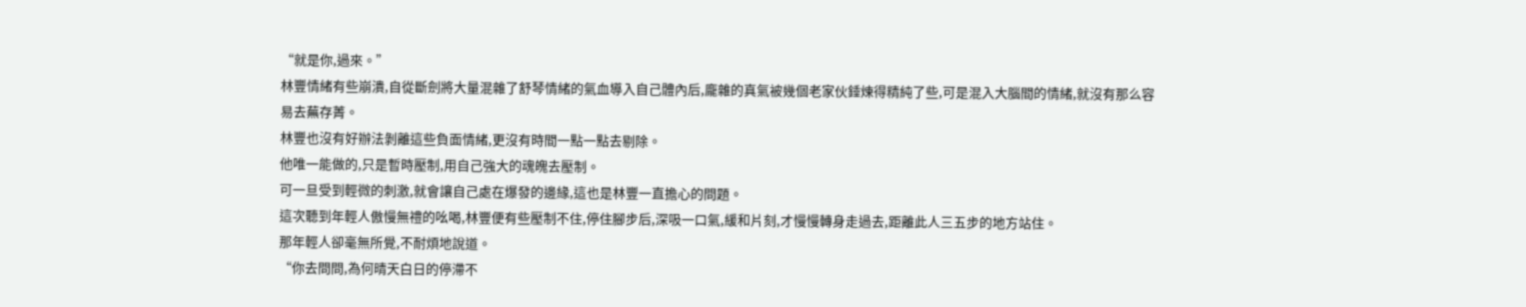“就是你,過來。”
林豐情緒有些崩潰,自從斷劍將大量混雜了舒琴情緒的氣血導入自己體內后,龐雜的真氣被幾個老家伙錘煉得精純了些,可是混入大腦間的情緒,就沒有那么容易去蕪存菁。
林豐也沒有好辦法剝離這些負面情緒,更沒有時間一點一點去剔除。
他唯一能做的,只是暫時壓制,用自己強大的魂魄去壓制。
可一旦受到輕微的刺激,就會讓自己處在爆發的邊緣,這也是林豐一直擔心的問題。
這次聽到年輕人傲慢無禮的吆喝,林豐便有些壓制不住,停住腳步后,深吸一口氣,緩和片刻,才慢慢轉身走過去,距離此人三五步的地方站住。
那年輕人卻毫無所覺,不耐煩地說道。
“你去問問,為何晴天白日的停滯不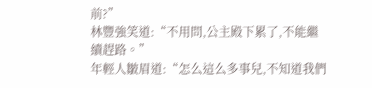前?”
林豐強笑道:“不用問,公主殿下累了,不能繼續趕路。”
年輕人皺眉道:“怎么這么多事兒,不知道我們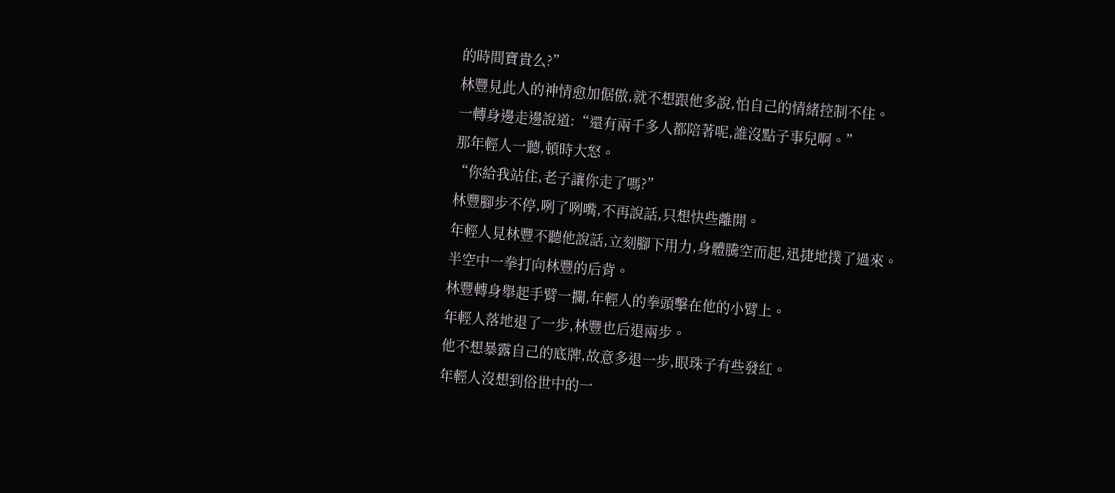的時間寶貴么?”
林豐見此人的神情愈加倨傲,就不想跟他多說,怕自己的情緒控制不住。
一轉身邊走邊說道:“還有兩千多人都陪著呢,誰沒點子事兒啊。”
那年輕人一聽,頓時大怒。
“你給我站住,老子讓你走了嗎?”
林豐腳步不停,咧了咧嘴,不再說話,只想快些離開。
年輕人見林豐不聽他說話,立刻腳下用力,身體騰空而起,迅捷地撲了過來。
半空中一拳打向林豐的后背。
林豐轉身舉起手臂一攔,年輕人的拳頭擊在他的小臂上。
年輕人落地退了一步,林豐也后退兩步。
他不想暴露自己的底牌,故意多退一步,眼珠子有些發紅。
年輕人沒想到俗世中的一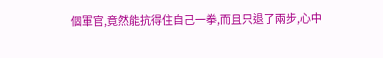個軍官,竟然能抗得住自己一拳,而且只退了兩步,心中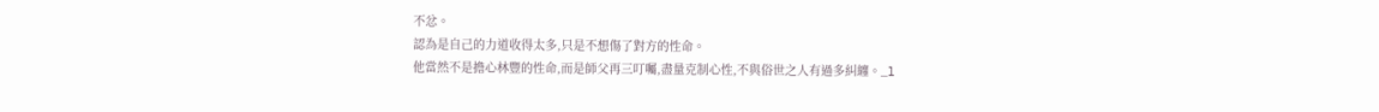不忿。
認為是自己的力道收得太多,只是不想傷了對方的性命。
他當然不是擔心林豐的性命,而是師父再三叮囑,盡量克制心性,不與俗世之人有過多糾纏。_l